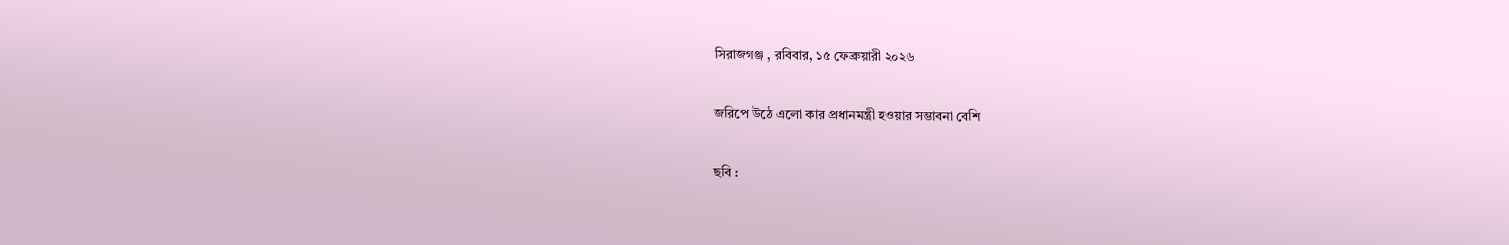সিরাজগঞ্জ , রবিবার, ১৫ ফেব্রুয়ারী ২০২৬

জরিপে উঠে এলো কার প্রধানমন্ত্রী হওয়ার সম্ভাবনা বেশি

ছবি :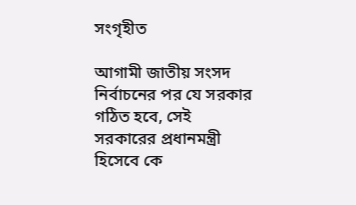সংগৃহীত

আগামী জাতীয় সংসদ নির্বাচনের পর যে সরকার গঠিত হবে, সেই সরকারের প্রধানমন্ত্রী হিসেবে কে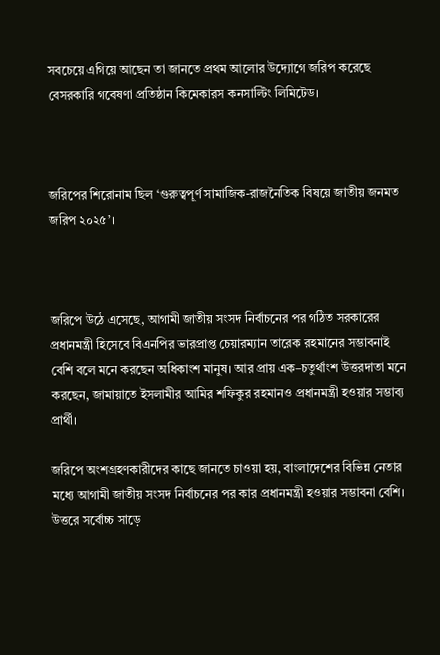সবচেয়ে এগিয়ে আছেন তা জানতে প্রথম আলোর উদ্যোগে জরিপ করেছে বেসরকারি গবেষণা প্রতিষ্ঠান কিমেকারস কনসাল্টিং লিমিটেড।



জরিপের শিরোনাম ছিল ‘গুরুত্বপূর্ণ সামাজিক-রাজনৈতিক বিষয়ে জাতীয় জনমত জরিপ ২০২৫’।



জরিপে উঠে এসেছে, আগামী জাতীয় সংসদ নির্বাচনের পর গঠিত সরকারের প্রধানমন্ত্রী হিসেবে বিএনপির ভারপ্রাপ্ত চেয়ারম্যান তারেক রহমানের সম্ভাবনাই বেশি বলে মনে করছেন অধিকাংশ মানুষ। আর প্রায় এক–চতুর্থাংশ উত্তরদাতা মনে করছেন, জামায়াতে ইসলামীর আমির শফিকুর রহমানও প্রধানমন্ত্রী হওয়ার সম্ভাব্য প্রার্থী।

জরিপে অংশগ্রহণকারীদের কাছে জানতে চাওয়া হয়, বাংলাদেশের বিভিন্ন নেতার মধ্যে আগামী জাতীয় সংসদ নির্বাচনের পর কার প্রধানমন্ত্রী হওয়ার সম্ভাবনা বেশি। উত্তরে সর্বোচ্চ সাড়ে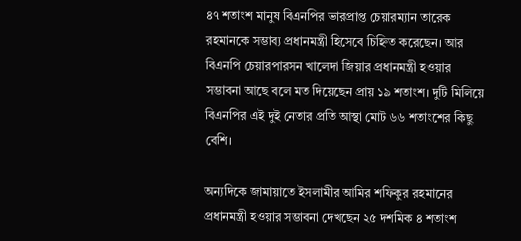৪৭ শতাংশ মানুষ বিএনপির ভারপ্রাপ্ত চেয়ারম্যান তারেক রহমানকে সম্ভাব্য প্রধানমন্ত্রী হিসেবে চিহ্নিত করেছেন। আর বিএনপি চেয়ারপারসন খালেদা জিয়ার প্রধানমন্ত্রী হওয়ার সম্ভাবনা আছে বলে মত দিয়েছেন প্রায় ১৯ শতাংশ। দুটি মিলিয়ে বিএনপির এই দুই নেতার প্রতি আস্থা মোট ৬৬ শতাংশের কিছু বেশি।

অন্যদিকে জামায়াতে ইসলামীর আমির শফিকুর রহমানের প্রধানমন্ত্রী হওয়ার সম্ভাবনা দেখছেন ২৫ দশমিক ৪ শতাংশ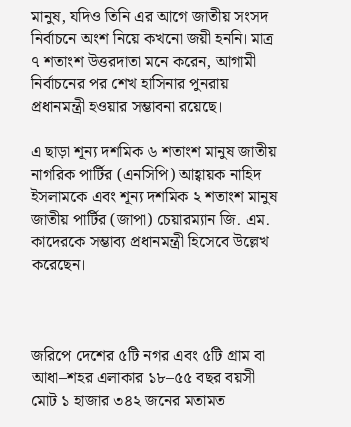মানুষ, যদিও তিনি এর আগে জাতীয় সংসদ নির্বাচনে অংশ নিয়ে কখনো জয়ী হননি। মাত্র ৭ শতাংশ উত্তরদাতা মনে করেন, আগামী নির্বাচনের পর শেখ হাসিনার পুনরায় প্রধানমন্ত্রী হওয়ার সম্ভাবনা রয়েছে।

এ ছাড়া শূন্য দশমিক ৬ শতাংশ মানুষ জাতীয় নাগরিক পার্টির (এনসিপি) আহ্বায়ক নাহিদ ইসলামকে এবং শূন্য দশমিক ২ শতাংশ মানুষ জাতীয় পার্টির (জাপা) চেয়ারম্যান জি. এম. কাদেরকে সম্ভাব্য প্রধানমন্ত্রী হিসেবে উল্লেখ করেছেন।



জরিপে দেশের ৫টি নগর এবং ৫টি গ্রাম বা আধা–শহর এলাকার ১৮–৫৫ বছর বয়সী মোট ১ হাজার ৩৪২ জনের মতামত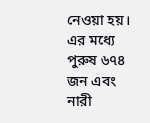নেওয়া হয়। এর মধ্যে পুরুষ ৬৭৪ জন এবং নারী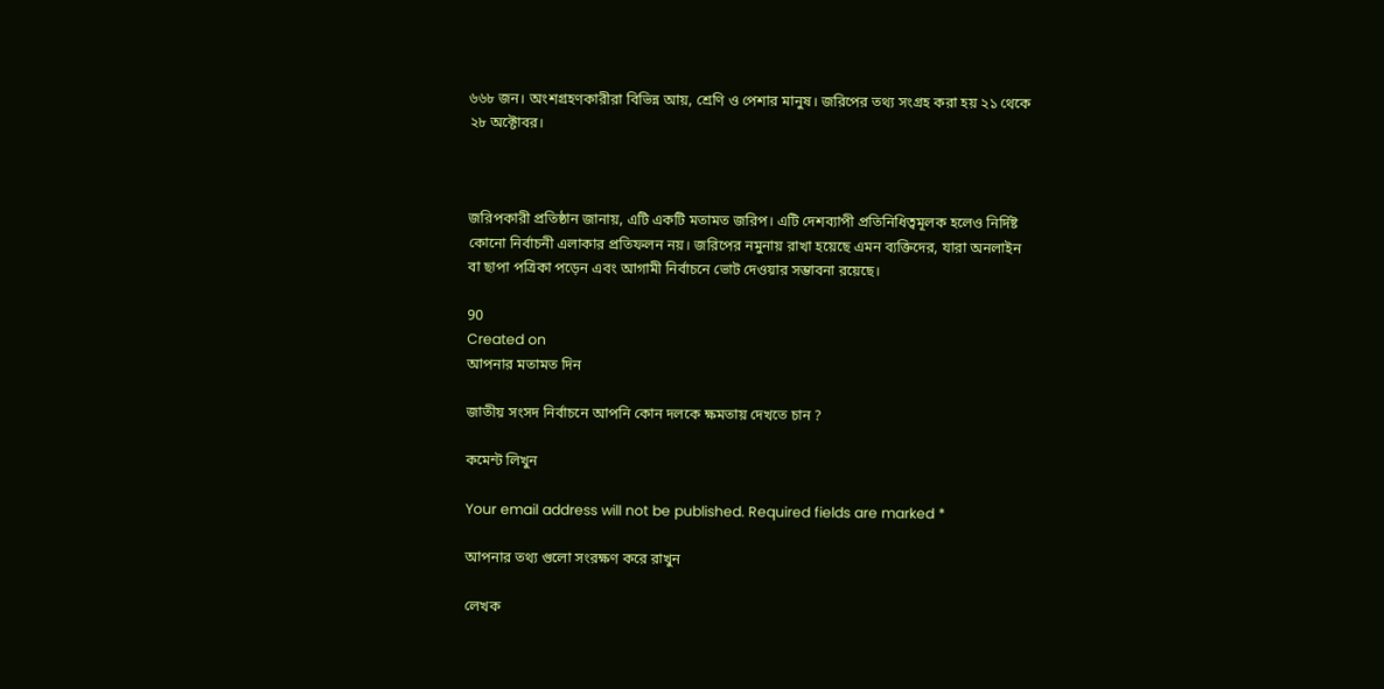৬৬৮ জন। অংশগ্রহণকারীরা বিভিন্ন আয়, শ্রেণি ও পেশার মানুষ। জরিপের তথ্য সংগ্রহ করা হয় ২১ থেকে ২৮ অক্টোবর।



জরিপকারী প্রতিষ্ঠান জানায়, এটি একটি মতামত জরিপ। এটি দেশব্যাপী প্রতিনিধিত্বমূলক হলেও নির্দিষ্ট কোনো নির্বাচনী এলাকার প্রতিফলন নয়। জরিপের নমুনায় রাখা হয়েছে এমন ব্যক্তিদের, যারা অনলাইন বা ছাপা পত্রিকা পড়েন এবং আগামী নির্বাচনে ভোট দেওয়ার সম্ভাবনা রয়েছে।

90
Created on
আপনার মতামত দিন

জাতীয় সংসদ নির্বাচনে আপনি কোন দলকে ক্ষমতায় দেখতে চান ?

কমেন্ট লিখুন

Your email address will not be published. Required fields are marked *

আপনার তথ্য গুলো সংরক্ষণ করে রাখুন

লেখক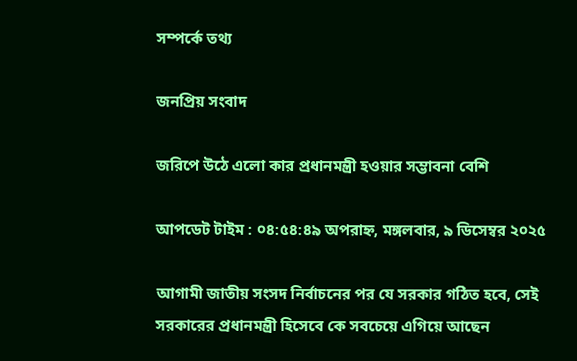সম্পর্কে তথ্য

জনপ্রিয় সংবাদ

জরিপে উঠে এলো কার প্রধানমন্ত্রী হওয়ার সম্ভাবনা বেশি

আপডেট টাইম : ০৪:৫৪:৪৯ অপরাহ্ন, মঙ্গলবার, ৯ ডিসেম্বর ২০২৫

আগামী জাতীয় সংসদ নির্বাচনের পর যে সরকার গঠিত হবে, সেই সরকারের প্রধানমন্ত্রী হিসেবে কে সবচেয়ে এগিয়ে আছেন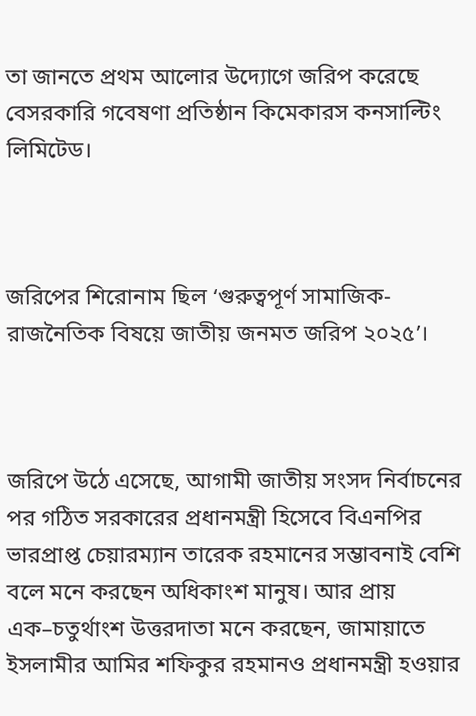তা জানতে প্রথম আলোর উদ্যোগে জরিপ করেছে বেসরকারি গবেষণা প্রতিষ্ঠান কিমেকারস কনসাল্টিং লিমিটেড।



জরিপের শিরোনাম ছিল ‘গুরুত্বপূর্ণ সামাজিক-রাজনৈতিক বিষয়ে জাতীয় জনমত জরিপ ২০২৫’।



জরিপে উঠে এসেছে, আগামী জাতীয় সংসদ নির্বাচনের পর গঠিত সরকারের প্রধানমন্ত্রী হিসেবে বিএনপির ভারপ্রাপ্ত চেয়ারম্যান তারেক রহমানের সম্ভাবনাই বেশি বলে মনে করছেন অধিকাংশ মানুষ। আর প্রায় এক–চতুর্থাংশ উত্তরদাতা মনে করছেন, জামায়াতে ইসলামীর আমির শফিকুর রহমানও প্রধানমন্ত্রী হওয়ার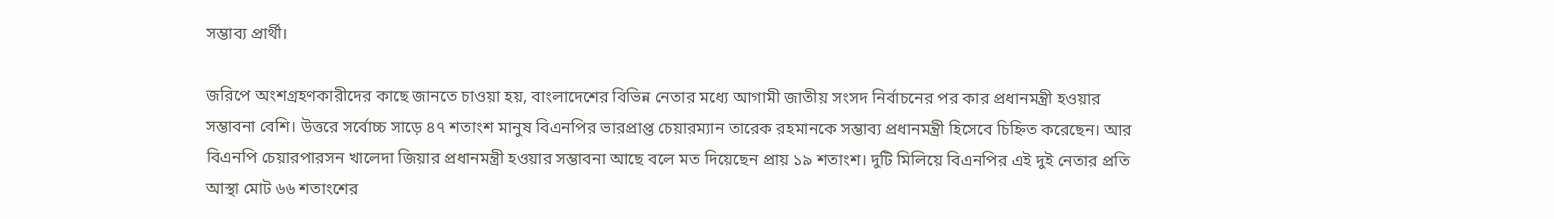সম্ভাব্য প্রার্থী।

জরিপে অংশগ্রহণকারীদের কাছে জানতে চাওয়া হয়, বাংলাদেশের বিভিন্ন নেতার মধ্যে আগামী জাতীয় সংসদ নির্বাচনের পর কার প্রধানমন্ত্রী হওয়ার সম্ভাবনা বেশি। উত্তরে সর্বোচ্চ সাড়ে ৪৭ শতাংশ মানুষ বিএনপির ভারপ্রাপ্ত চেয়ারম্যান তারেক রহমানকে সম্ভাব্য প্রধানমন্ত্রী হিসেবে চিহ্নিত করেছেন। আর বিএনপি চেয়ারপারসন খালেদা জিয়ার প্রধানমন্ত্রী হওয়ার সম্ভাবনা আছে বলে মত দিয়েছেন প্রায় ১৯ শতাংশ। দুটি মিলিয়ে বিএনপির এই দুই নেতার প্রতি আস্থা মোট ৬৬ শতাংশের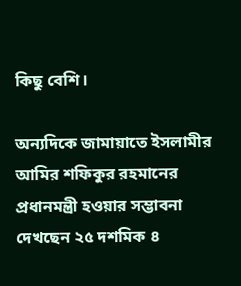কিছু বেশি।

অন্যদিকে জামায়াতে ইসলামীর আমির শফিকুর রহমানের প্রধানমন্ত্রী হওয়ার সম্ভাবনা দেখছেন ২৫ দশমিক ৪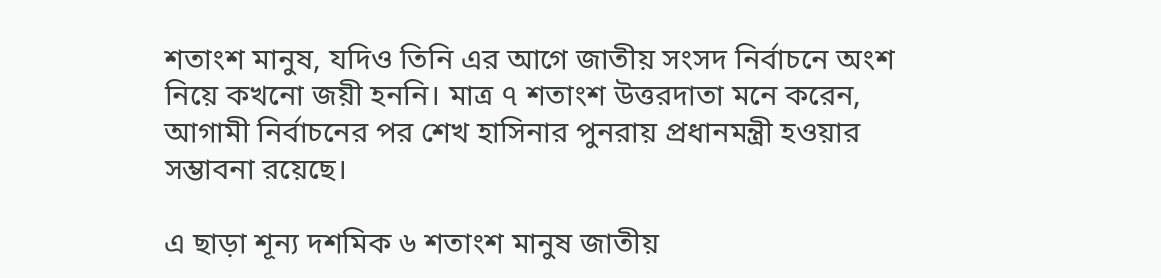শতাংশ মানুষ, যদিও তিনি এর আগে জাতীয় সংসদ নির্বাচনে অংশ নিয়ে কখনো জয়ী হননি। মাত্র ৭ শতাংশ উত্তরদাতা মনে করেন, আগামী নির্বাচনের পর শেখ হাসিনার পুনরায় প্রধানমন্ত্রী হওয়ার সম্ভাবনা রয়েছে।

এ ছাড়া শূন্য দশমিক ৬ শতাংশ মানুষ জাতীয়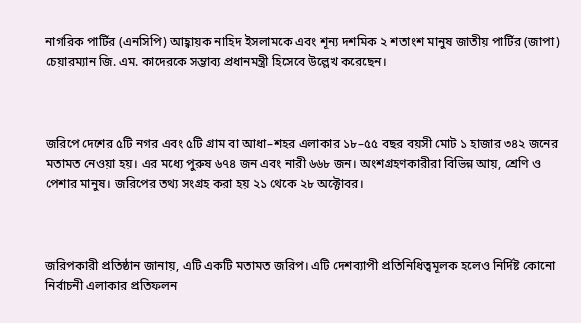নাগরিক পার্টির (এনসিপি) আহ্বায়ক নাহিদ ইসলামকে এবং শূন্য দশমিক ২ শতাংশ মানুষ জাতীয় পার্টির (জাপা) চেয়ারম্যান জি. এম. কাদেরকে সম্ভাব্য প্রধানমন্ত্রী হিসেবে উল্লেখ করেছেন।



জরিপে দেশের ৫টি নগর এবং ৫টি গ্রাম বা আধা–শহর এলাকার ১৮–৫৫ বছর বয়সী মোট ১ হাজার ৩৪২ জনের মতামত নেওয়া হয়। এর মধ্যে পুরুষ ৬৭৪ জন এবং নারী ৬৬৮ জন। অংশগ্রহণকারীরা বিভিন্ন আয়, শ্রেণি ও পেশার মানুষ। জরিপের তথ্য সংগ্রহ করা হয় ২১ থেকে ২৮ অক্টোবর।



জরিপকারী প্রতিষ্ঠান জানায়, এটি একটি মতামত জরিপ। এটি দেশব্যাপী প্রতিনিধিত্বমূলক হলেও নির্দিষ্ট কোনো নির্বাচনী এলাকার প্রতিফলন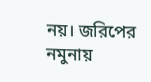নয়। জরিপের নমুনায়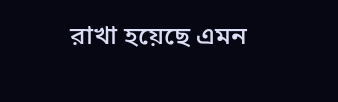রাখা হয়েছে এমন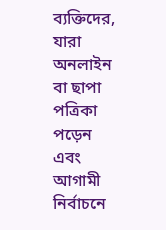ব্যক্তিদের, যারা অনলাইন বা ছাপা পত্রিকা পড়েন এবং আগামী নির্বাচনে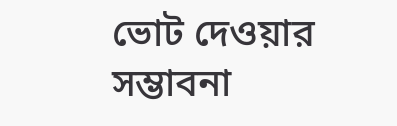ভোট দেওয়ার সম্ভাবনা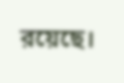রয়েছে।